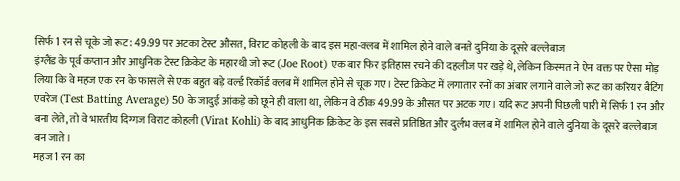सिर्फ 1 रन से चूके जो रूट: 49.99 पर अटका टेस्ट औसत, विराट कोहली के बाद इस महा-क्लब में शामिल होने वाले बनते दुनिया के दूसरे बल्लेबाज
इंग्लैंड के पूर्व कप्तान और आधुनिक टेस्ट क्रिकेट के महारथी जो रूट (Joe Root) एक बार फिर इतिहास रचने की दहलीज पर खड़े थे, लेकिन किस्मत ने ऐन वक्त पर ऐसा मोड़ लिया कि वे महज एक रन के फासले से एक बहुत बड़े वर्ल्ड रिकॉर्ड क्लब में शामिल होने से चूक गए। टेस्ट क्रिकेट में लगातार रनों का अंबार लगाने वाले जो रूट का करियर बैटिंग एवरेज (Test Batting Average) 50 के जादुई आंकड़े को छूने ही वाला था, लेकिन वे ठीक 49.99 के औसत पर अटक गए। यदि रूट अपनी पिछली पारी में सिर्फ 1 रन और बना लेते, तो वे भारतीय दिग्गज विराट कोहली (Virat Kohli) के बाद आधुनिक क्रिकेट के इस सबसे प्रतिष्ठित और दुर्लभ क्लब में शामिल होने वाले दुनिया के दूसरे बल्लेबाज बन जाते।
महज 1 रन का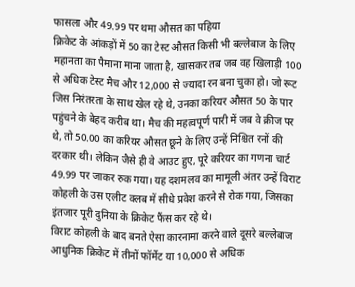फासला और 49.99 पर थमा औसत का पहिया
क्रिकेट के आंकड़ों में 50 का टेस्ट औसत किसी भी बल्लेबाज के लिए महानता का पैमाना माना जाता है, खासकर तब जब वह खिलाड़ी 100 से अधिक टेस्ट मैच और 12,000 से ज्यादा रन बना चुका हो। जो रूट जिस निरंतरता के साथ खेल रहे थे, उनका करियर औसत 50 के पार पहुंचने के बेहद करीब था। मैच की महत्वपूर्ण पारी में जब वे क्रीज पर थे, तो 50.00 का करियर औसत छूने के लिए उन्हें निश्चित रनों की दरकार थी। लेकिन जैसे ही वे आउट हुए, पूरे करियर का गणना चार्ट 49.99 पर जाकर रुक गया। यह दशमलव का मामूली अंतर उन्हें विराट कोहली के उस एलीट क्लब में सीधे प्रवेश करने से रोक गया, जिसका इंतजार पूरी दुनिया के क्रिकेट फैंस कर रहे थे।
विराट कोहली के बाद बनते ऐसा कारनामा करने वाले दूसरे बल्लेबाज
आधुनिक क्रिकेट में तीनों फॉर्मेट या 10,000 से अधिक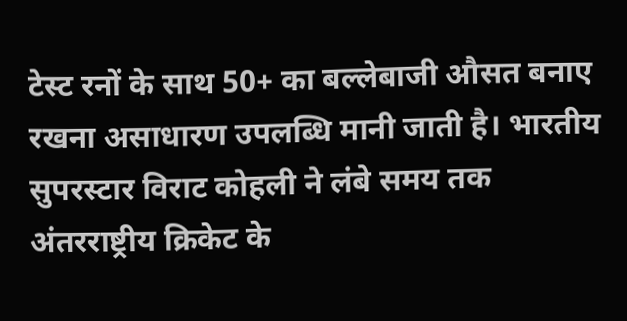टेस्ट रनों के साथ 50+ का बल्लेबाजी औसत बनाए रखना असाधारण उपलब्धि मानी जाती है। भारतीय सुपरस्टार विराट कोहली ने लंबे समय तक अंतरराष्ट्रीय क्रिकेट के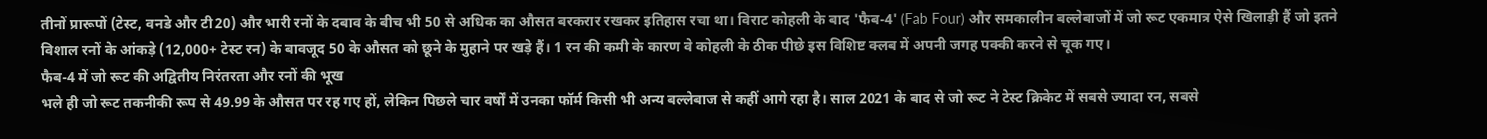तीनों प्रारूपों (टेस्ट, वनडे और टी20) और भारी रनों के दबाव के बीच भी 50 से अधिक का औसत बरकरार रखकर इतिहास रचा था। विराट कोहली के बाद 'फैब-4' (Fab Four) और समकालीन बल्लेबाजों में जो रूट एकमात्र ऐसे खिलाड़ी हैं जो इतने विशाल रनों के आंकड़े (12,000+ टेस्ट रन) के बावजूद 50 के औसत को छूने के मुहाने पर खड़े हैं। 1 रन की कमी के कारण वे कोहली के ठीक पीछे इस विशिष्ट क्लब में अपनी जगह पक्की करने से चूक गए।
फैब-4 में जो रूट की अद्वितीय निरंतरता और रनों की भूख
भले ही जो रूट तकनीकी रूप से 49.99 के औसत पर रह गए हों, लेकिन पिछले चार वर्षों में उनका फॉर्म किसी भी अन्य बल्लेबाज से कहीं आगे रहा है। साल 2021 के बाद से जो रूट ने टेस्ट क्रिकेट में सबसे ज्यादा रन, सबसे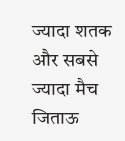ज्यादा शतक और सबसे ज्यादा मैच जिताऊ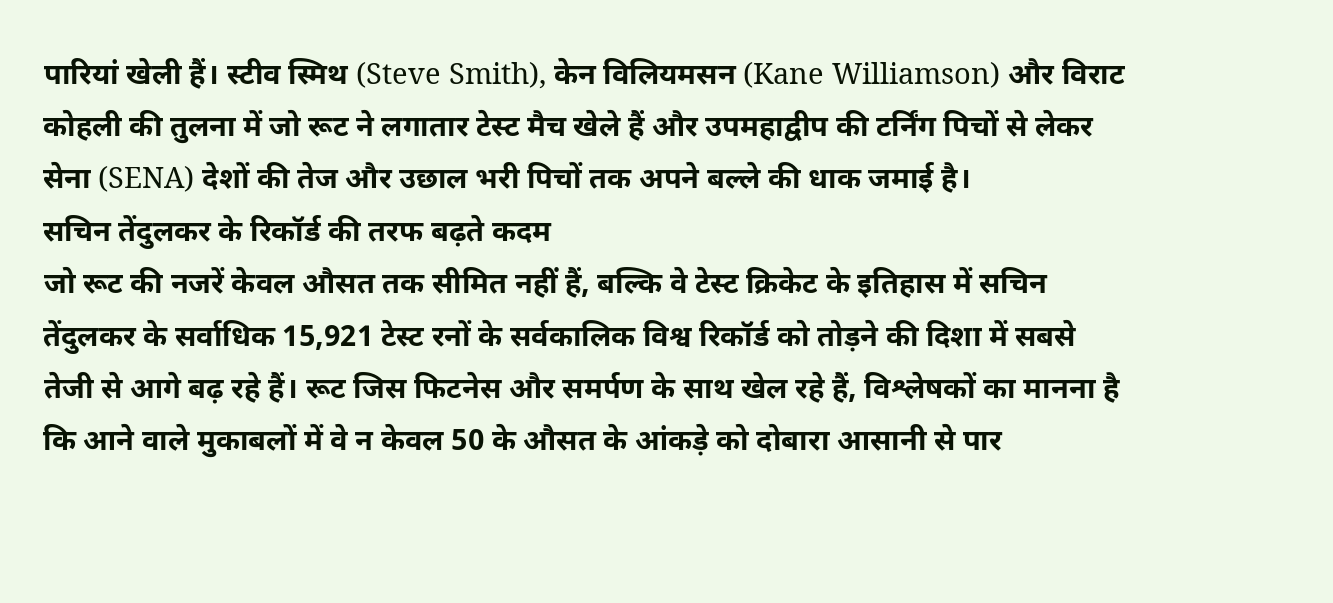पारियां खेली हैं। स्टीव स्मिथ (Steve Smith), केन विलियमसन (Kane Williamson) और विराट कोहली की तुलना में जो रूट ने लगातार टेस्ट मैच खेले हैं और उपमहाद्वीप की टर्निंग पिचों से लेकर सेना (SENA) देशों की तेज और उछाल भरी पिचों तक अपने बल्ले की धाक जमाई है।
सचिन तेंदुलकर के रिकॉर्ड की तरफ बढ़ते कदम
जो रूट की नजरें केवल औसत तक सीमित नहीं हैं, बल्कि वे टेस्ट क्रिकेट के इतिहास में सचिन तेंदुलकर के सर्वाधिक 15,921 टेस्ट रनों के सर्वकालिक विश्व रिकॉर्ड को तोड़ने की दिशा में सबसे तेजी से आगे बढ़ रहे हैं। रूट जिस फिटनेस और समर्पण के साथ खेल रहे हैं, विश्लेषकों का मानना है कि आने वाले मुकाबलों में वे न केवल 50 के औसत के आंकड़े को दोबारा आसानी से पार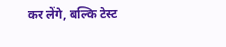कर लेंगे, बल्कि टेस्ट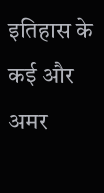इतिहास के कई और अमर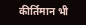कीर्तिमान भी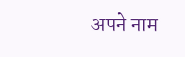अपने नाम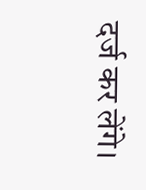दर्ज कर लेंगे।